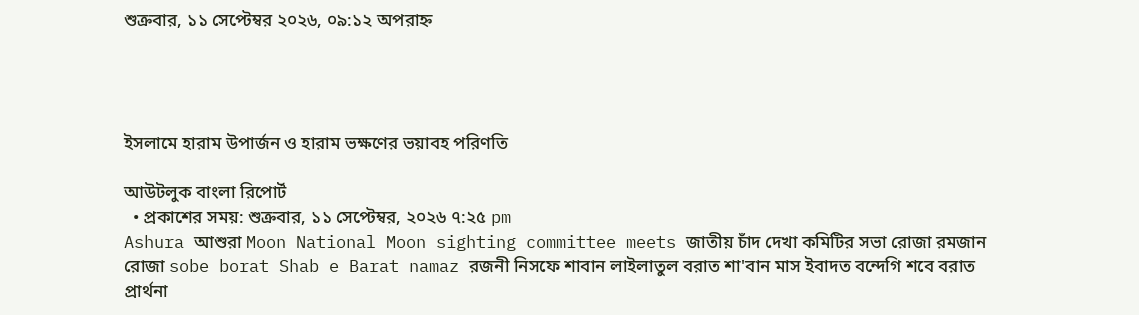শুক্রবার, ১১ সেপ্টেম্বর ২০২৬, ০৯:১২ অপরাহ্ন




ইসলামে হারাম উপার্জন ও হারাম ভক্ষণের ভয়াবহ পরিণতি

আউটলুক বাংলা রিপোর্ট
  • প্রকাশের সময়: শুক্রবার, ১১ সেপ্টেম্বর, ২০২৬ ৭:২৫ pm
Ashura আশুরা Moon National Moon sighting committee meets জাতীয় চাঁদ দেখা কমিটির সভা রোজা রমজান রোজা sobe borat Shab e Barat namaz রজনী নিসফে শাবান লাইলাতুল বরাত শা'বান মাস ইবাদত বন্দেগি শবে বরাত প্রার্থনা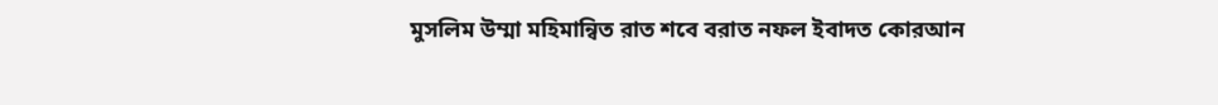মুসলিম উম্মা মহিমান্বিত রাত শবে বরাত নফল ইবাদত কোরআন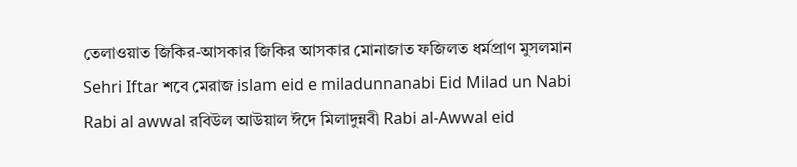তেলাওয়াত জিকির-আসকার জিকির আসকার মোনাজাত ফজিলত ধর্মপ্রাণ মুসলমান Sehri Iftar শবে মেরাজ islam eid e miladunnanabi Eid Milad un Nabi Rabi al awwal রবিউল আউয়াল ঈদে মিলাদুন্নবী Rabi al-Awwal eid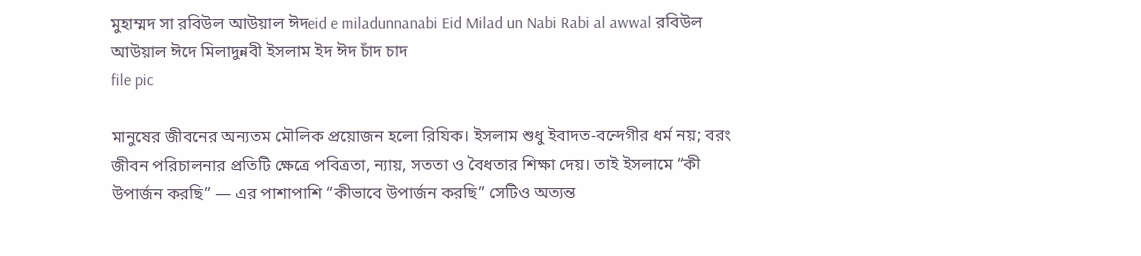মুহাম্মদ সা রবিউল আউয়াল ঈদeid e miladunnanabi Eid Milad un Nabi Rabi al awwal রবিউল আউয়াল ঈদে মিলাদুন্নবী ইসলাম ইদ ঈদ চাঁদ চাদ
file pic

মানুষের জীবনের অন্যতম মৌলিক প্রয়োজন হলো রিযিক। ইসলাম শুধু ইবাদত-বন্দেগীর ধর্ম নয়; বরং জীবন পরিচালনার প্রতিটি ক্ষেত্রে পবিত্রতা, ন্যায়, সততা ও বৈধতার শিক্ষা দেয়। তাই ইসলামে “কী উপার্জন করছি” — এর পাশাপাশি “কীভাবে উপার্জন করছি” সেটিও অত্যন্ত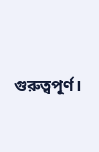গুরুত্বপূর্ণ।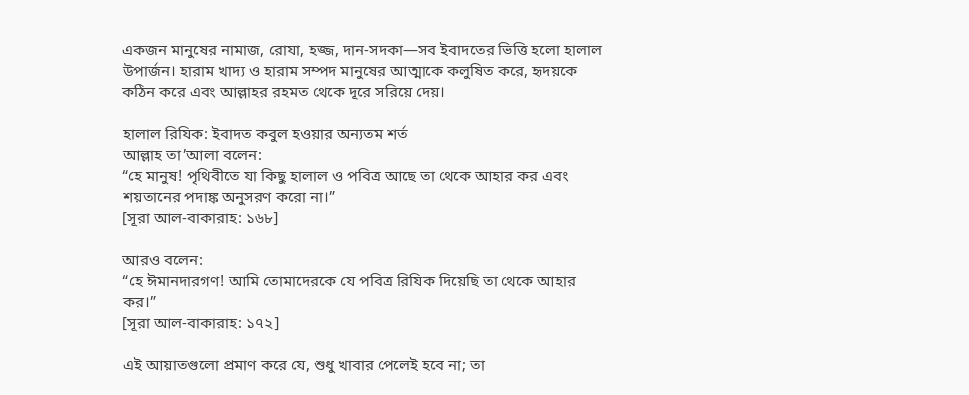একজন মানুষের নামাজ, রোযা, হজ্জ, দান-সদকা—সব ইবাদতের ভিত্তি হলো হালাল উপার্জন। হারাম খাদ্য ও হারাম সম্পদ মানুষের আত্মাকে কলুষিত করে, হৃদয়কে কঠিন করে এবং আল্লাহর রহমত থেকে দূরে সরিয়ে দেয়।

হালাল রিযিক: ইবাদত কবুল হওয়ার অন্যতম শর্ত
আল্লাহ তা’আলা বলেন:
“হে মানুষ! পৃথিবীতে যা কিছু হালাল ও পবিত্র আছে তা থেকে আহার কর এবং শয়তানের পদাঙ্ক অনুসরণ করো না।”
[সূরা আল-বাকারাহ: ১৬৮]

আরও বলেন:
“হে ঈমানদারগণ! আমি তোমাদেরকে যে পবিত্র রিযিক দিয়েছি তা থেকে আহার কর।”
[সূরা আল-বাকারাহ: ১৭২]

এই আয়াতগুলো প্রমাণ করে যে, শুধু খাবার পেলেই হবে না; তা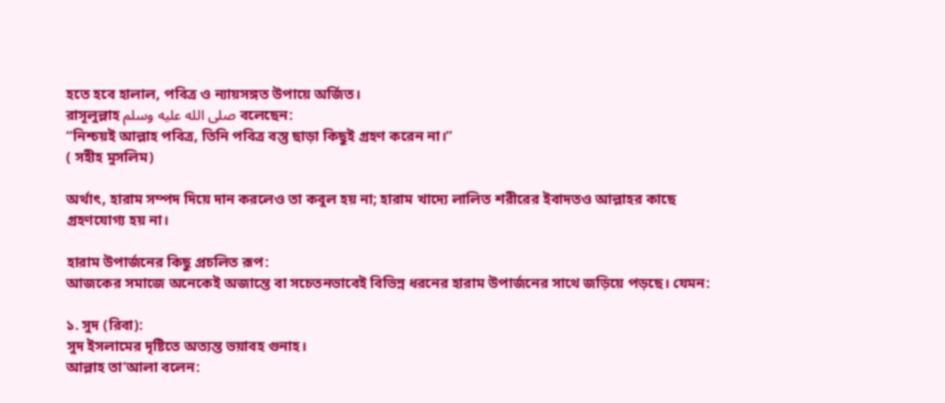হতে হবে হালাল, পবিত্র ও ন্যায়সঙ্গত উপায়ে অর্জিত।
রাসূলুল্লাহ صلى الله عليه وسلم বলেছেন:
“নিশ্চয়ই আল্লাহ পবিত্র, তিনি পবিত্র বস্তু ছাড়া কিছুই গ্রহণ করেন না।”
( সহীহ মুসলিম)

অর্থাৎ, হারাম সম্পদ দিয়ে দান করলেও তা কবুল হয় না; হারাম খাদ্যে লালিত শরীরের ইবাদতও আল্লাহর কাছে গ্রহণযোগ্য হয় না।

হারাম উপার্জনের কিছু প্রচলিত রূপ:
আজকের সমাজে অনেকেই অজান্তে বা সচেতনভাবেই বিভিন্ন ধরনের হারাম উপার্জনের সাথে জড়িয়ে পড়ছে। যেমন:

১. সুদ (রিবা):
সুদ ইসলামের দৃষ্টিতে অত্যন্ত ভয়াবহ গুনাহ।
আল্লাহ তা’আলা বলেন: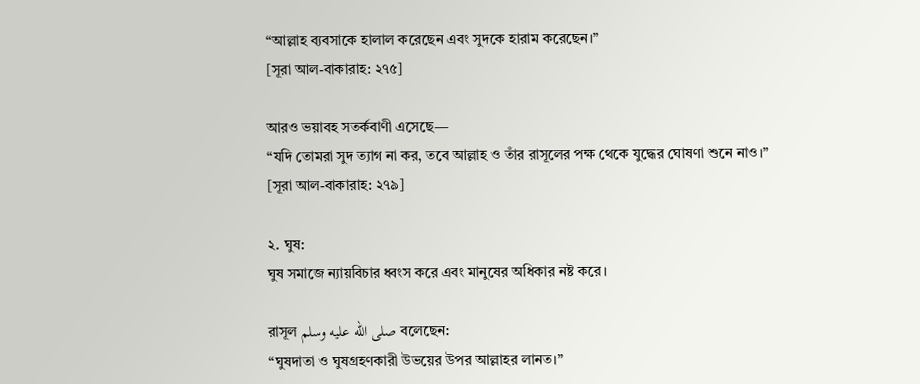“আল্লাহ ব্যবসাকে হালাল করেছেন এবং সুদকে হারাম করেছেন।”
[সূরা আল-বাকারাহ: ২৭৫]

আরও ভয়াবহ সতর্কবাণী এসেছে—
“যদি তোমরা সুদ ত্যাগ না কর, তবে আল্লাহ ও তাঁর রাসূলের পক্ষ থেকে যুদ্ধের ঘোষণা শুনে নাও।”
[সূরা আল-বাকারাহ: ২৭৯]

২. ঘুষ:
ঘুষ সমাজে ন্যায়বিচার ধ্বংস করে এবং মানুষের অধিকার নষ্ট করে।

রাসূল صلى الله عليه وسلم বলেছেন:
“ঘুষদাতা ও ঘুষগ্রহণকারী উভয়ের উপর আল্লাহর লানত।”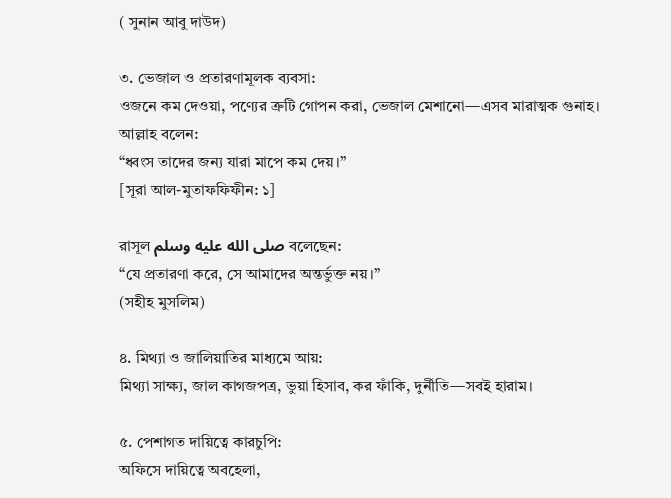( সুনান আবু দাউদ)

৩. ভেজাল ও প্রতারণামূলক ব্যবসা:
ওজনে কম দেওয়া, পণ্যের ত্রুটি গোপন করা, ভেজাল মেশানো—এসব মারাত্মক গুনাহ।
আল্লাহ বলেন:
“ধ্বংস তাদের জন্য যারা মাপে কম দেয়।”
[সূরা আল-মুতাফফিফীন: ১]

রাসূল صلى الله عليه وسلم বলেছেন:
“যে প্রতারণা করে, সে আমাদের অন্তর্ভুক্ত নয়।”
(সহীহ মুসলিম)

৪. মিথ্যা ও জালিয়াতির মাধ্যমে আয়:
মিথ্যা সাক্ষ্য, জাল কাগজপত্র, ভুয়া হিসাব, কর ফাঁকি, দুর্নীতি—সবই হারাম।

৫. পেশাগত দায়িত্বে কারচুপি:
অফিসে দায়িত্বে অবহেলা,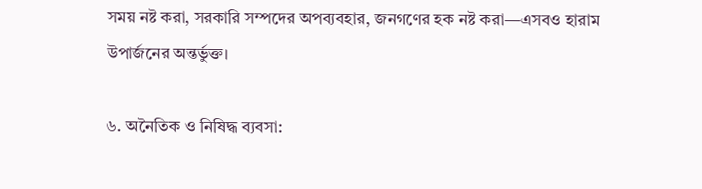সময় নষ্ট করা, সরকারি সম্পদের অপব্যবহার, জনগণের হক নষ্ট করা—এসবও হারাম উপার্জনের অন্তর্ভুক্ত।

৬. অনৈতিক ও নিষিদ্ধ ব্যবসা: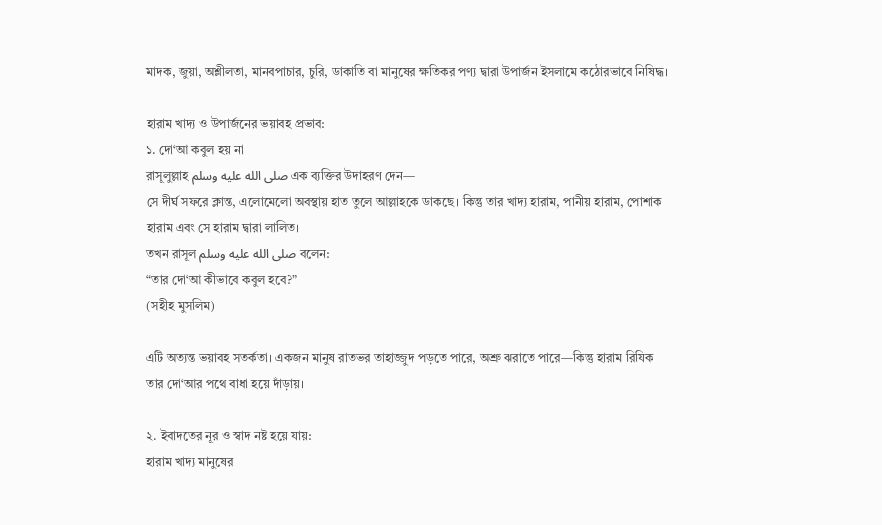মাদক, জুয়া, অশ্লীলতা, মানবপাচার, চুরি, ডাকাতি বা মানুষের ক্ষতিকর পণ্য দ্বারা উপার্জন ইসলামে কঠোরভাবে নিষিদ্ধ।

হারাম খাদ্য ও উপার্জনের ভয়াবহ প্রভাব:
১. দো‘আ কবুল হয় না
রাসূলুল্লাহ صلى الله عليه وسلم এক ব্যক্তির উদাহরণ দেন—
সে দীর্ঘ সফরে ক্লান্ত, এলোমেলো অবস্থায় হাত তুলে আল্লাহকে ডাকছে। কিন্তু তার খাদ্য হারাম, পানীয় হারাম, পোশাক হারাম এবং সে হারাম দ্বারা লালিত।
তখন রাসূল صلى الله عليه وسلم বলেন:
“তার দো‘আ কীভাবে কবুল হবে?”
(সহীহ মুসলিম)

এটি অত্যন্ত ভয়াবহ সতর্কতা। একজন মানুষ রাতভর তাহাজ্জুদ পড়তে পারে, অশ্রু ঝরাতে পারে—কিন্তু হারাম রিযিক তার দো‘আর পথে বাধা হয়ে দাঁড়ায়।

২. ইবাদতের নূর ও স্বাদ নষ্ট হয়ে যায়:
হারাম খাদ্য মানুষের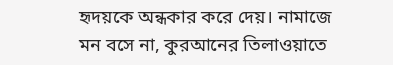হৃদয়কে অন্ধকার করে দেয়। নামাজে মন বসে না, কুরআনের তিলাওয়াতে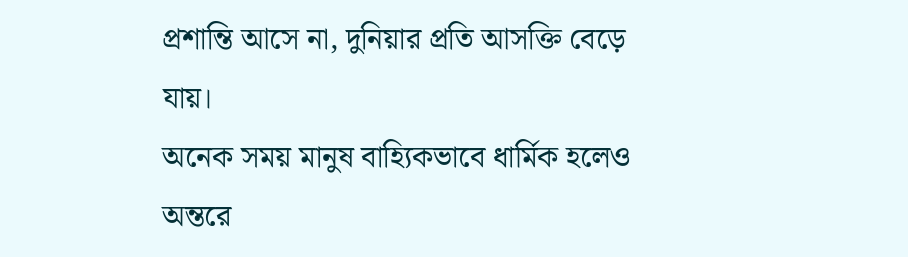প্রশান্তি আসে না, দুনিয়ার প্রতি আসক্তি বেড়ে যায়।
অনেক সময় মানুষ বাহ্যিকভাবে ধার্মিক হলেও অন্তরে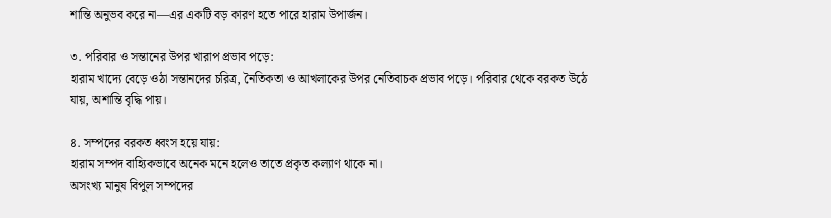শান্তি অনুভব করে না—এর একটি বড় কারণ হতে পারে হারাম উপার্জন।

৩. পরিবার ও সন্তানের উপর খারাপ প্রভাব পড়ে:
হারাম খাদ্যে বেড়ে ওঠা সন্তানদের চরিত্র, নৈতিকতা ও আখলাকের উপর নেতিবাচক প্রভাব পড়ে। পরিবার থেকে বরকত উঠে যায়, অশান্তি বৃদ্ধি পায়।

৪. সম্পদের বরকত ধ্বংস হয়ে যায়:
হারাম সম্পদ বাহ্যিকভাবে অনেক মনে হলেও তাতে প্রকৃত কল্যাণ থাকে না।
অসংখ্য মানুষ বিপুল সম্পদের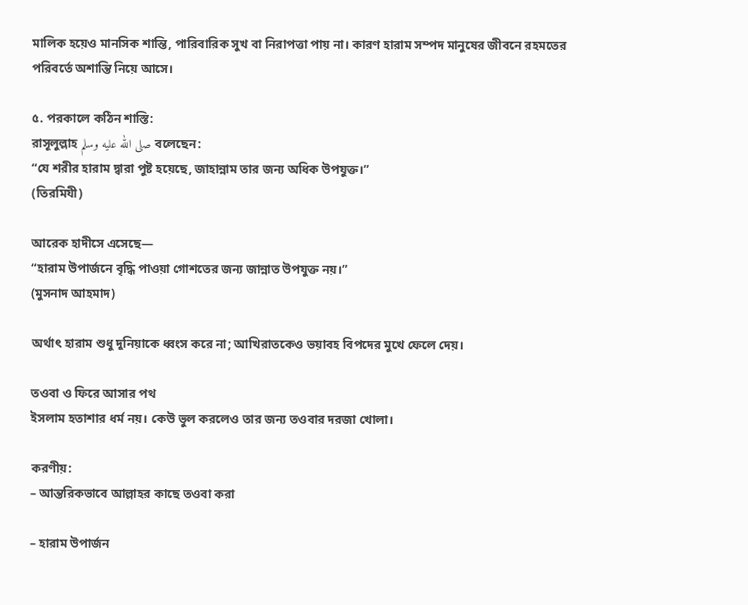মালিক হয়েও মানসিক শান্তি, পারিবারিক সুখ বা নিরাপত্তা পায় না। কারণ হারাম সম্পদ মানুষের জীবনে রহমতের পরিবর্তে অশান্তি নিয়ে আসে।

৫. পরকালে কঠিন শাস্তি:
রাসূলুল্লাহ صلى الله عليه وسلم বলেছেন:
“যে শরীর হারাম দ্বারা পুষ্ট হয়েছে, জাহান্নাম তার জন্য অধিক উপযুক্ত।”
(তিরমিযী)

আরেক হাদীসে এসেছে—
“হারাম উপার্জনে বৃদ্ধি পাওয়া গোশতের জন্য জান্নাত উপযুক্ত নয়।”
(মুসনাদ আহমাদ)

অর্থাৎ হারাম শুধু দুনিয়াকে ধ্বংস করে না; আখিরাতকেও ভয়াবহ বিপদের মুখে ফেলে দেয়।

তওবা ও ফিরে আসার পথ
ইসলাম হতাশার ধর্ম নয়। কেউ ভুল করলেও তার জন্য তওবার দরজা খোলা।

করণীয়:
– আন্তরিকভাবে আল্লাহর কাছে তওবা করা

– হারাম উপার্জন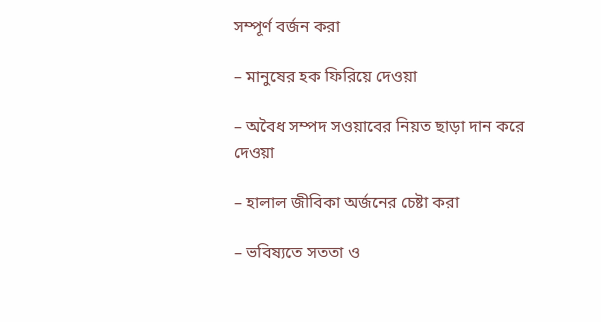সম্পূর্ণ বর্জন করা

– মানুষের হক ফিরিয়ে দেওয়া

– অবৈধ সম্পদ সওয়াবের নিয়ত ছাড়া দান করে দেওয়া

– হালাল জীবিকা অর্জনের চেষ্টা করা

– ভবিষ্যতে সততা ও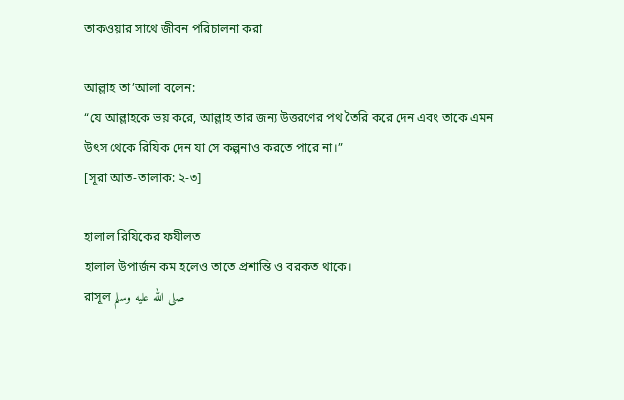তাকওয়ার সাথে জীবন পরিচালনা করা

আল্লাহ তা’আলা বলেন:
“যে আল্লাহকে ভয় করে, আল্লাহ তার জন্য উত্তরণের পথ তৈরি করে দেন এবং তাকে এমন উৎস থেকে রিযিক দেন যা সে কল্পনাও করতে পারে না।”
[সূরা আত-তালাক: ২-৩]

হালাল রিযিকের ফযীলত
হালাল উপার্জন কম হলেও তাতে প্রশান্তি ও বরকত থাকে।
রাসূল صلى الله عليه وسلم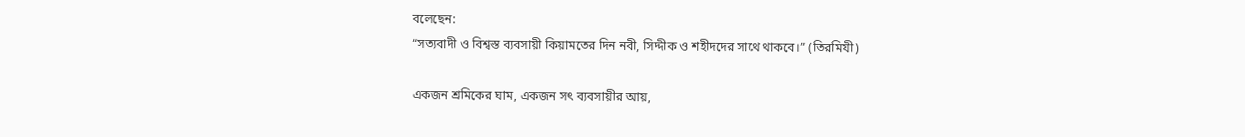বলেছেন:
“সত্যবাদী ও বিশ্বস্ত ব্যবসায়ী কিয়ামতের দিন নবী, সিদ্দীক ও শহীদদের সাথে থাকবে।” (তিরমিযী)

একজন শ্রমিকের ঘাম, একজন সৎ ব্যবসায়ীর আয়,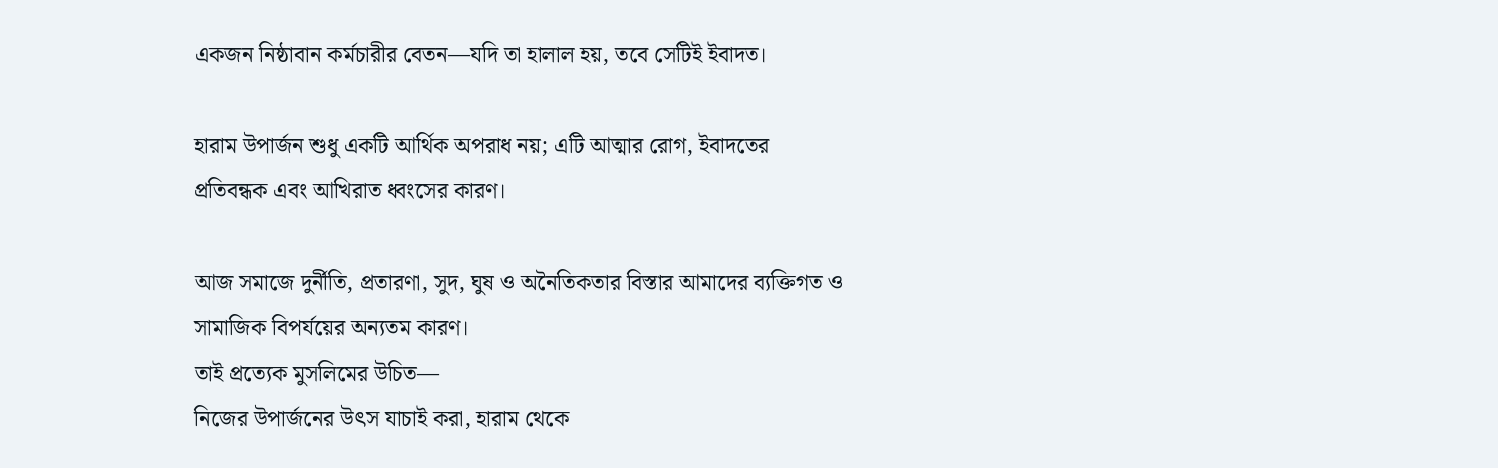একজন নিষ্ঠাবান কর্মচারীর বেতন—যদি তা হালাল হয়, তবে সেটিই ইবাদত।

হারাম উপার্জন শুধু একটি আর্থিক অপরাধ নয়; এটি আত্মার রোগ, ইবাদতের প্রতিবন্ধক এবং আখিরাত ধ্বংসের কারণ।

আজ সমাজে দুর্নীতি, প্রতারণা, সুদ, ঘুষ ও অনৈতিকতার বিস্তার আমাদের ব্যক্তিগত ও সামাজিক বিপর্যয়ের অন্যতম কারণ।
তাই প্রত্যেক মুসলিমের উচিত—
নিজের উপার্জনের উৎস যাচাই করা, হারাম থেকে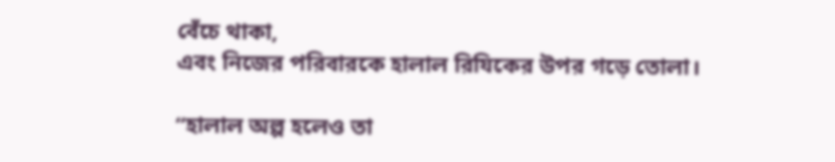বেঁচে থাকা,
এবং নিজের পরিবারকে হালাল রিযিকের উপর গড়ে তোলা।

“হালাল অল্প হলেও তা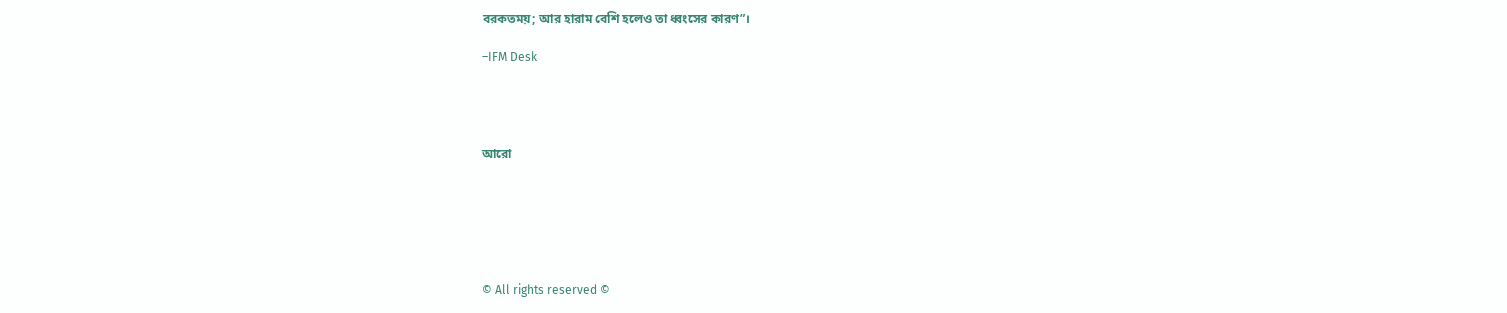বরকতময়; আর হারাম বেশি হলেও তা ধ্বংসের কারণ”।

–IFM Desk




আরো






© All rights reserved ©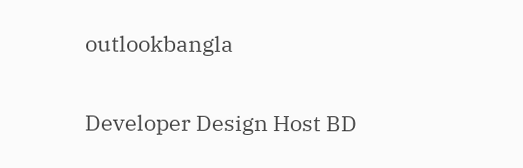outlookbangla

Developer Design Host BD